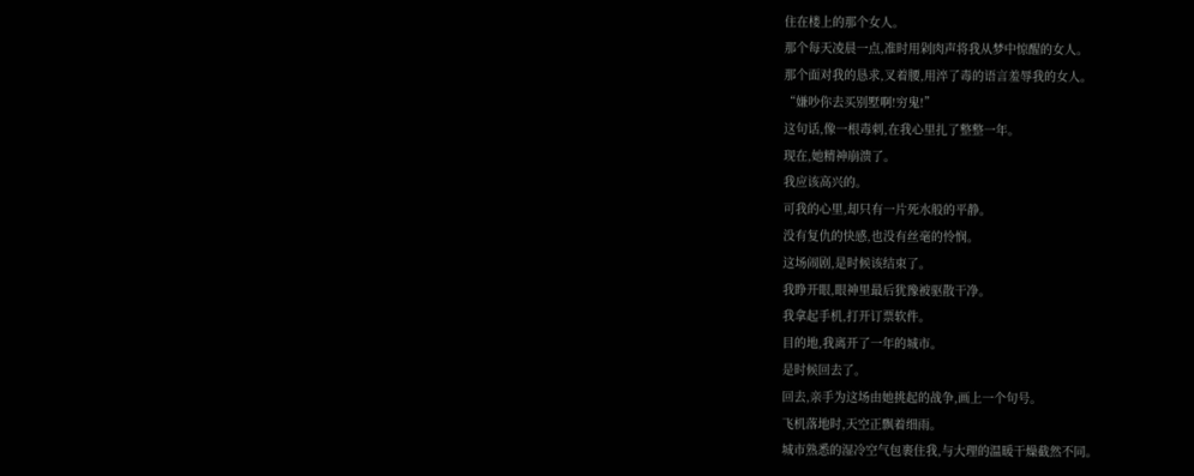住在楼上的那个女人。
那个每天凌晨一点,准时用剁肉声将我从梦中惊醒的女人。
那个面对我的恳求,叉着腰,用淬了毒的语言羞辱我的女人。
“嫌吵你去买别墅啊!穷鬼!”
这句话,像一根毒刺,在我心里扎了整整一年。
现在,她精神崩溃了。
我应该高兴的。
可我的心里,却只有一片死水般的平静。
没有复仇的快感,也没有丝毫的怜悯。
这场闹剧,是时候该结束了。
我睁开眼,眼神里最后犹豫被驱散干净。
我拿起手机,打开订票软件。
目的地,我离开了一年的城市。
是时候回去了。
回去,亲手为这场由她挑起的战争,画上一个句号。
飞机落地时,天空正飘着细雨。
城市熟悉的湿冷空气包裹住我,与大理的温暖干燥截然不同。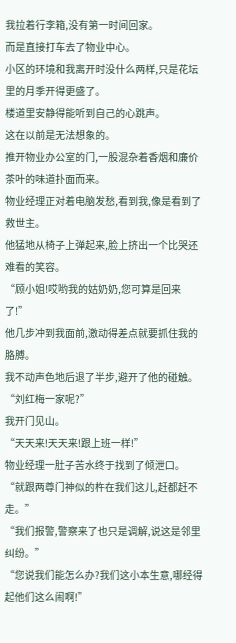我拉着行李箱,没有第一时间回家。
而是直接打车去了物业中心。
小区的环境和我离开时没什么两样,只是花坛里的月季开得更盛了。
楼道里安静得能听到自己的心跳声。
这在以前是无法想象的。
推开物业办公室的门,一股混杂着香烟和廉价茶叶的味道扑面而来。
物业经理正对着电脑发愁,看到我,像是看到了救世主。
他猛地从椅子上弹起来,脸上挤出一个比哭还难看的笑容。
“顾小姐!哎哟我的姑奶奶,您可算是回来了!”
他几步冲到我面前,激动得差点就要抓住我的胳膊。
我不动声色地后退了半步,避开了他的碰触。
“刘红梅一家呢?”
我开门见山。
“天天来!天天来!跟上班一样!”
物业经理一肚子苦水终于找到了倾泄口。
“就跟两尊门神似的杵在我们这儿,赶都赶不走。”
“我们报警,警察来了也只是调解,说这是邻里纠纷。”
“您说我们能怎么办?我们这小本生意,哪经得起他们这么闹啊!”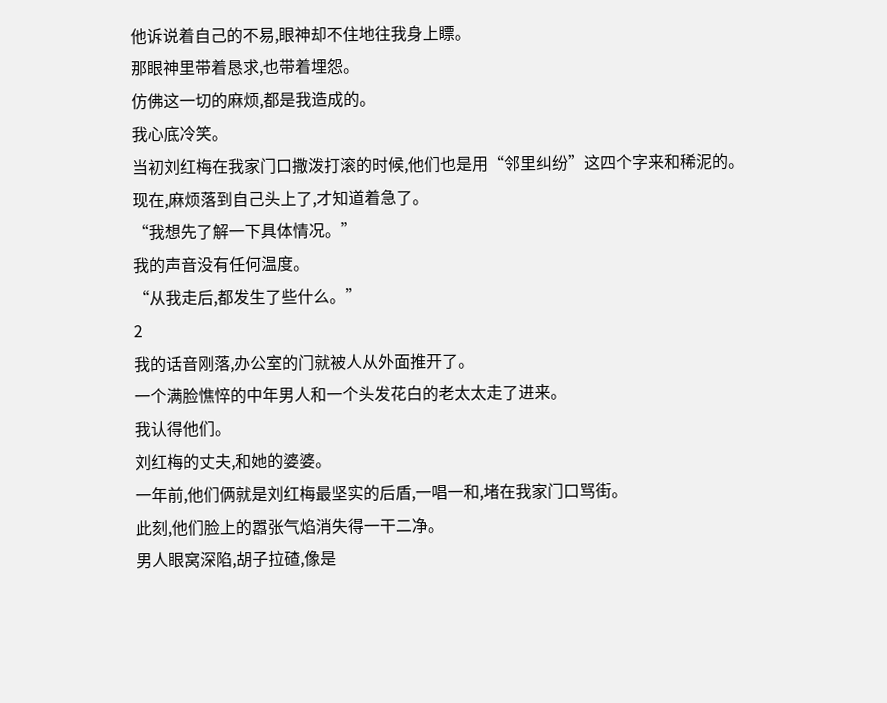他诉说着自己的不易,眼神却不住地往我身上瞟。
那眼神里带着恳求,也带着埋怨。
仿佛这一切的麻烦,都是我造成的。
我心底冷笑。
当初刘红梅在我家门口撒泼打滚的时候,他们也是用“邻里纠纷”这四个字来和稀泥的。
现在,麻烦落到自己头上了,才知道着急了。
“我想先了解一下具体情况。”
我的声音没有任何温度。
“从我走后,都发生了些什么。”
2
我的话音刚落,办公室的门就被人从外面推开了。
一个满脸憔悴的中年男人和一个头发花白的老太太走了进来。
我认得他们。
刘红梅的丈夫,和她的婆婆。
一年前,他们俩就是刘红梅最坚实的后盾,一唱一和,堵在我家门口骂街。
此刻,他们脸上的嚣张气焰消失得一干二净。
男人眼窝深陷,胡子拉碴,像是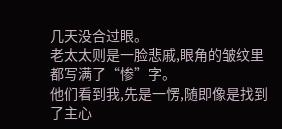几天没合过眼。
老太太则是一脸悲戚,眼角的皱纹里都写满了“惨”字。
他们看到我,先是一愣,随即像是找到了主心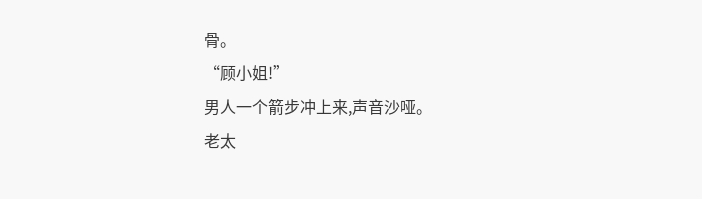骨。
“顾小姐!”
男人一个箭步冲上来,声音沙哑。
老太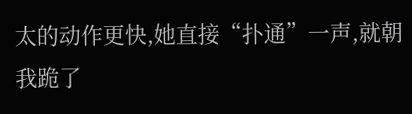太的动作更快,她直接“扑通”一声,就朝我跪了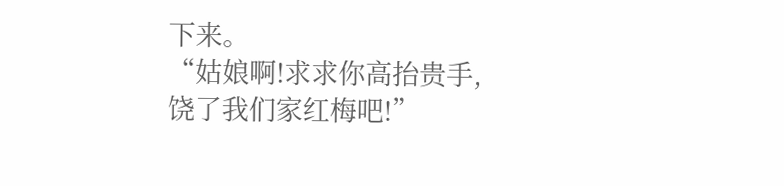下来。
“姑娘啊!求求你高抬贵手,饶了我们家红梅吧!”